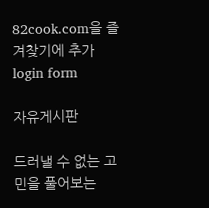82cook.com을 즐겨찾기에 추가
login form

자유게시판

드러낼 수 없는 고민을 풀어보는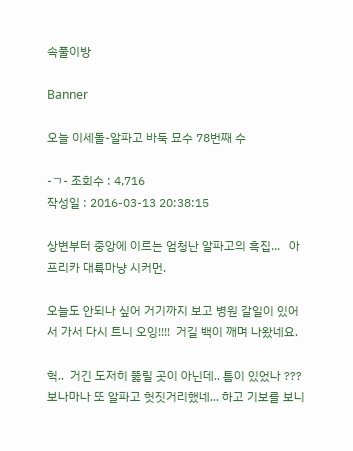속풀이방

Banner

오늘 이세돌-알파고 바둑 묘수 78번째 수

-ㄱ- 조회수 : 4,716
작성일 : 2016-03-13 20:38:15

상변부터 중앙에 이르는 엄청난 알파고의 흑집...   아프리카 대륙마냥 시커먼.

오늘도 안되나 싶어 거기까지 보고 병원 갈일이 있어서 가서 다시 트니 오잉!!!!  거길 백이 깨며 나왔네요.

헉..  거긴 도저히 뚫릴 곳이 아닌데.. 틈이 있었나 ???  보나마나 또 알파고 헛짓거리했네... 하고 기보를 보니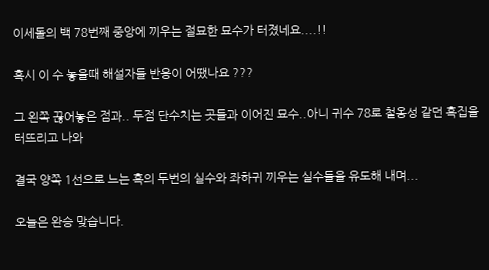이세돌의 백 78번째 중앙에 끼우는 절묘한 묘수가 터졌네요....!!

혹시 이 수 놓을때 해설자들 반응이 어땠나요 ???

그 왼쪽 끊어놓은 점과.. 두점 단수치는 곳들과 이어진 묘수..아니 귀수 78로 철옹성 같던 흑집을 터뜨리고 나와

결국 양쪽 1선으로 느는 흑의 두번의 실수와 좌하귀 끼우는 실수들을 유도해 내며...

오늘은 완승 맞습니다.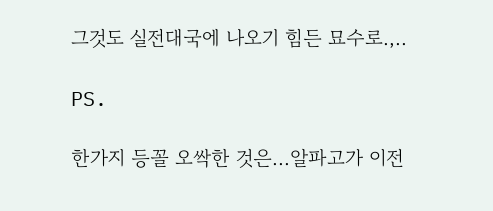그것도 실전대국에 나오기 힘든 묘수로.,..

PS.

한가지 등꼴 오싹한 것은...알파고가 이전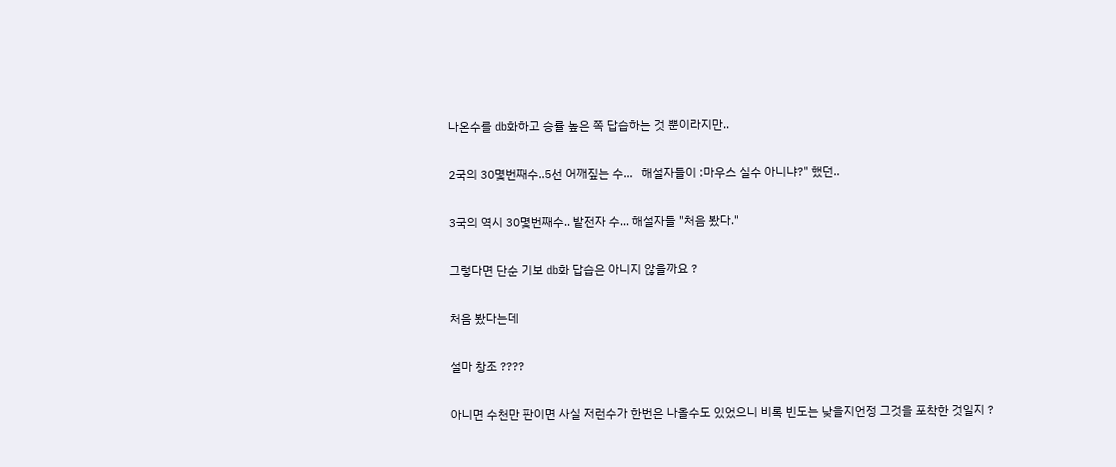나온수를 db화하고 승률 높은 쪽 답습하는 것 뿐이라지만..

2국의 30몇번째수..5선 어깨짚는 수...   해설자들이 :마우스 실수 아니냐?" 했던..

3국의 역시 30몇번째수.. 밭전자 수... 해설자들 "처음 봤다."

그렇다면 단순 기보 db화 답습은 아니지 않을까요 ?

처음 봤다는데

설마 창조 ????

아니면 수천만 판이면 사실 저런수가 한번은 나올수도 있었으니 비록 빈도는 낮을지언정 그것을 포착한 것일지 ?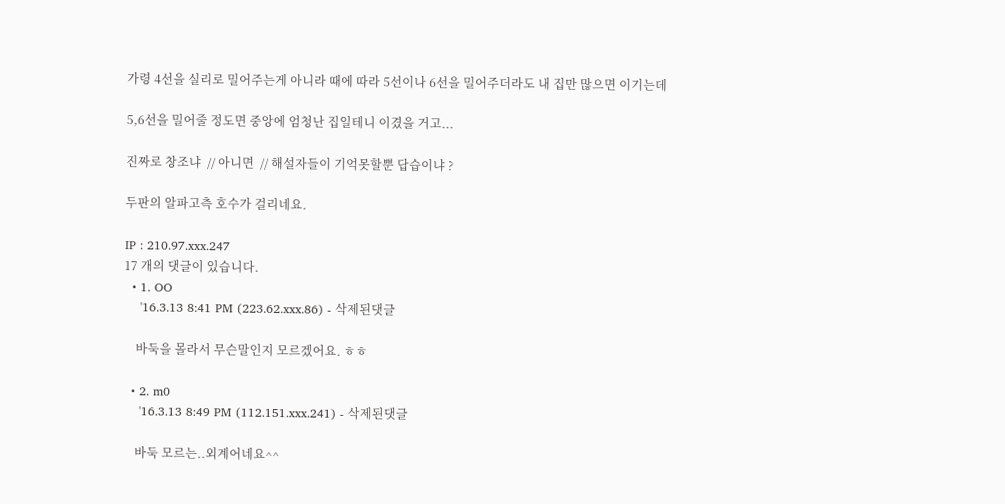가령 4선을 실리로 밀어주는게 아니라 때에 따라 5선이나 6선을 밀어주더라도 내 집만 많으면 이기는데

5,6선을 밀어줄 정도면 중앙에 엄청난 집일테니 이겼을 거고...

진짜로 창조냐  // 아니면  // 해설자들이 기억못할뿐 답습이냐 ?

두판의 알파고측 호수가 걸리네요.

IP : 210.97.xxx.247
17 개의 댓글이 있습니다.
  • 1. OO
    '16.3.13 8:41 PM (223.62.xxx.86) - 삭제된댓글

    바둑을 몰라서 무슨말인지 모르겠어요. ㅎㅎ

  • 2. m0
    '16.3.13 8:49 PM (112.151.xxx.241) - 삭제된댓글

    바둑 모르는..외계어네요^^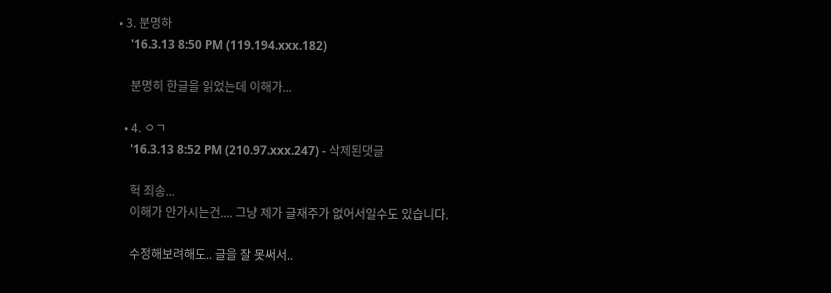• 3. 분명하
    '16.3.13 8:50 PM (119.194.xxx.182)

    분명히 한글을 읽었는데 이해가...

  • 4. ㅇㄱ
    '16.3.13 8:52 PM (210.97.xxx.247) - 삭제된댓글

    헉 죄송...
    이해가 안가시는건.... 그냥 제가 글재주가 없어서일수도 있습니다.

    수정해보려해도.. 글을 잘 못써서..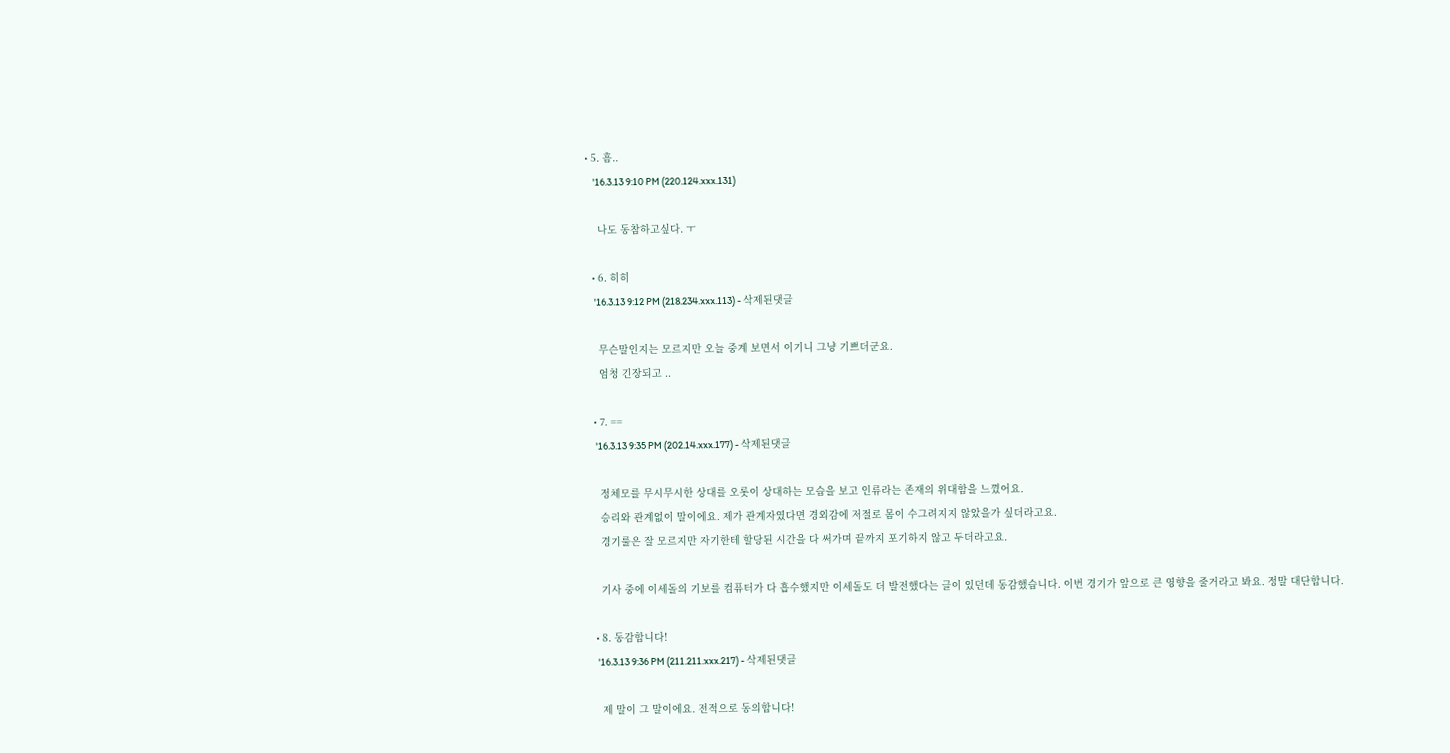• 5. 흠..
    '16.3.13 9:10 PM (220.124.xxx.131)

    나도 동참하고싶다. ㅜ

  • 6. 히히
    '16.3.13 9:12 PM (218.234.xxx.113) - 삭제된댓글

    무슨말인지는 모르지만 오늘 중계 보면서 이기니 그냥 기쁘더군요.
    엄청 긴장되고 ..

  • 7. ==
    '16.3.13 9:35 PM (202.14.xxx.177) - 삭제된댓글

    정체모를 무시무시한 상대를 오롯이 상대하는 모습을 보고 인류라는 존재의 위대함을 느꼈어요.
    승리와 관계없이 말이에요. 제가 관계자였다면 경외감에 저절로 몸이 수그려지지 않았을가 싶더라고요.
    경기룰은 잘 모르지만 자기한테 할당된 시간을 다 써가며 끝까지 포기하지 않고 두더라고요.

    기사 중에 이세돌의 기보를 컴퓨터가 다 흡수했지만 이세돌도 더 발전했다는 글이 있던데 동감했습니다. 이번 경기가 앞으로 큰 영향을 줄거라고 봐요. 정말 대단합니다.

  • 8. 동감합니다!
    '16.3.13 9:36 PM (211.211.xxx.217) - 삭제된댓글

    제 말이 그 말이에요. 전적으로 동의합니다!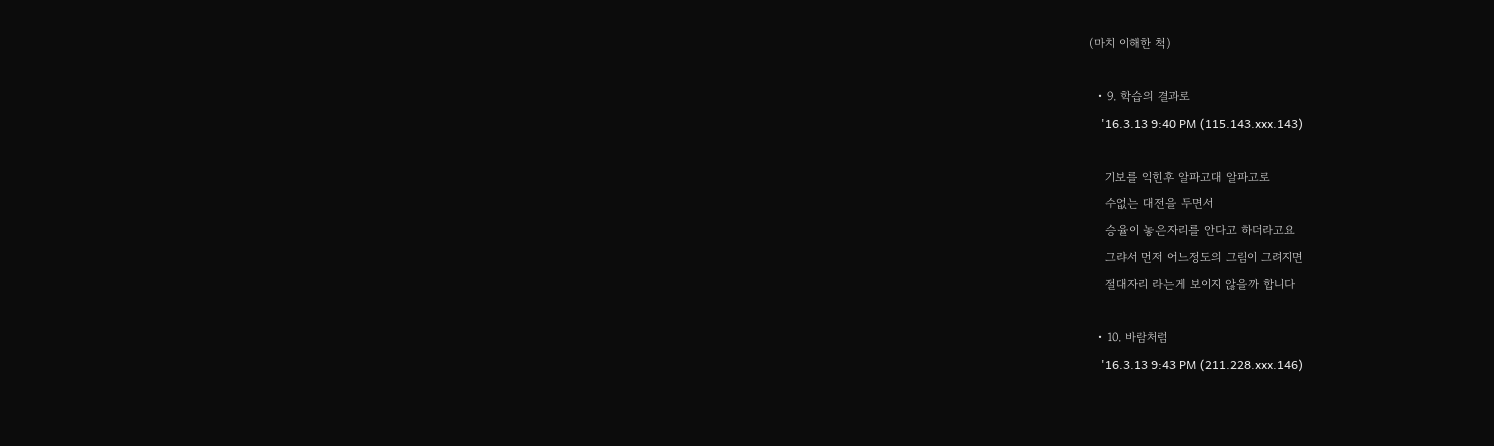(마치 이해한 척)

  • 9. 학습의 결과로
    '16.3.13 9:40 PM (115.143.xxx.143)

    기보를 익힌후 알파고대 알파고로
    수없는 대전을 두면서
    승율이 놓은자리를 안다고 하더라고요
    그랴서 먼저 어느정도의 그림이 그려지면
    절대자리 라는게 보이지 않을까 합니다

  • 10. 바람처럼
    '16.3.13 9:43 PM (211.228.xxx.146)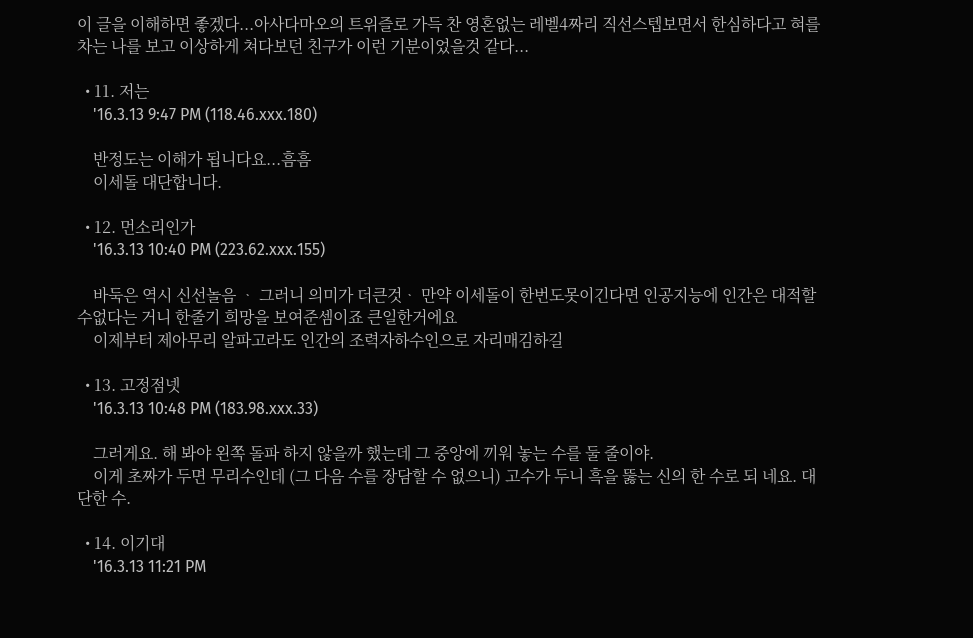이 글을 이해하면 좋겠다...아사다마오의 트위즐로 가득 찬 영혼없는 레벨4짜리 직선스텝보면서 한심하다고 혀를 차는 나를 보고 이상하게 쳐다보던 친구가 이런 기분이었을것 같다...

  • 11. 저는
    '16.3.13 9:47 PM (118.46.xxx.180)

    반정도는 이해가 됩니다요...흠흠
    이세돌 대단합니다.

  • 12. 먼소리인가
    '16.3.13 10:40 PM (223.62.xxx.155)

    바둑은 역시 신선놀음 ᆞ 그러니 의미가 더큰것ᆞ 만약 이세돌이 한번도못이긴다면 인공지능에 인간은 대적할수없다는 거니 한줄기 희망을 보여준셈이죠 큰일한거에요
    이제부터 제아무리 알파고라도 인간의 조력자하수인으로 자리매김하길

  • 13. 고정점넷
    '16.3.13 10:48 PM (183.98.xxx.33)

    그러게요. 해 봐야 왼쪽 돌파 하지 않을까 했는데 그 중앙에 끼워 놓는 수를 둘 줄이야.
    이게 초짜가 두면 무리수인데 (그 다음 수를 장담할 수 없으니) 고수가 두니 흑을 뚫는 신의 한 수로 되 네요. 대단한 수.

  • 14. 이기대
    '16.3.13 11:21 PM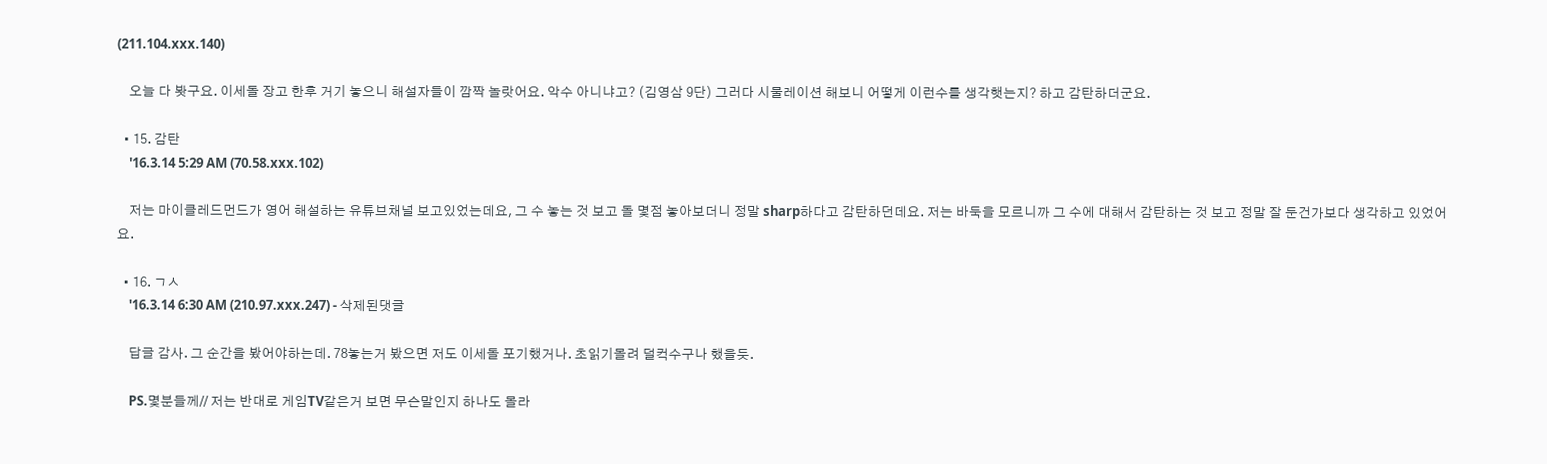(211.104.xxx.140)

    오늘 다 봣구요. 이세돌 장고 한후 거기 놓으니 해설자들이 깜짝 놀랏어요. 악수 아니냐고? (김영삼 9단) 그러다 시물레이션 해보니 어떻게 이런수를 생각햇는지? 하고 감탄하더군요.

  • 15. 감탄
    '16.3.14 5:29 AM (70.58.xxx.102)

    저는 마이클레드먼드가 영어 해설하는 유튜브채널 보고있었는데요, 그 수 놓는 것 보고 돌 몇점 놓아보더니 정말 sharp하다고 감탄하던데요. 저는 바둑을 모르니까 그 수에 대해서 감탄하는 것 보고 정말 잘 둔건가보다 생각하고 있었어요.

  • 16. ㄱㅅ
    '16.3.14 6:30 AM (210.97.xxx.247) - 삭제된댓글

    답글 감사. 그 순간을 봤어야하는데. 78놓는거 봤으면 저도 이세돌 포기했거나. 초읽기몰려 덜컥수구나 했을듯.

    PS.몇분들께// 저는 반대로 게임TV같은거 보면 무슨말인지 하나도 몰라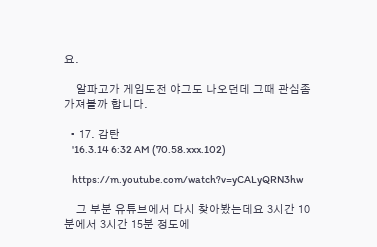요.

    알파고가 게임도전 야그도 나오던데 그때 관심좀 가져볼까 합니다.

  • 17. 감탄
    '16.3.14 6:32 AM (70.58.xxx.102)

    https://m.youtube.com/watch?v=yCALyQRN3hw

    그 부분 유튜브에서 다시 찾아봤는데요 3시간 10분에서 3시간 15분 정도에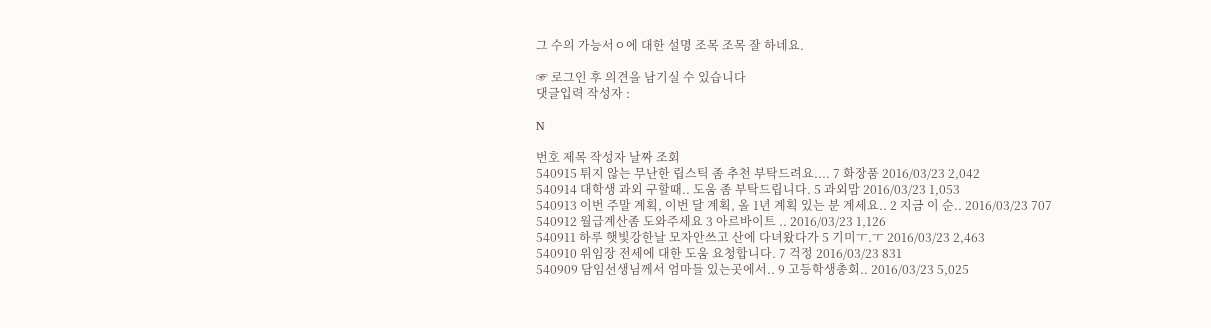그 수의 가능서ㅇ에 대한 설명 조목 조목 잘 하네요.

☞ 로그인 후 의견을 남기실 수 있습니다
댓글입력 작성자 :

N

번호 제목 작성자 날짜 조회
540915 튀지 않는 무난한 립스틱 좀 추천 부탁드려요.... 7 화장품 2016/03/23 2,042
540914 대학생 과외 구할때.. 도움 좀 부탁드립니다. 5 과외맘 2016/03/23 1,053
540913 이번 주말 계획, 이번 달 계획, 올 1년 계획 있는 분 계세요.. 2 지금 이 순.. 2016/03/23 707
540912 월급계산좀 도와주세요 3 아르바이트 .. 2016/03/23 1,126
540911 하루 햇빛강한날 모자안쓰고 산에 다녀왔다가 5 기미ㅜ.ㅜ 2016/03/23 2,463
540910 위임장 전세에 대한 도움 요청합니다. 7 걱정 2016/03/23 831
540909 담임선생님께서 엄마들 있는곳에서.. 9 고등학생총회.. 2016/03/23 5,025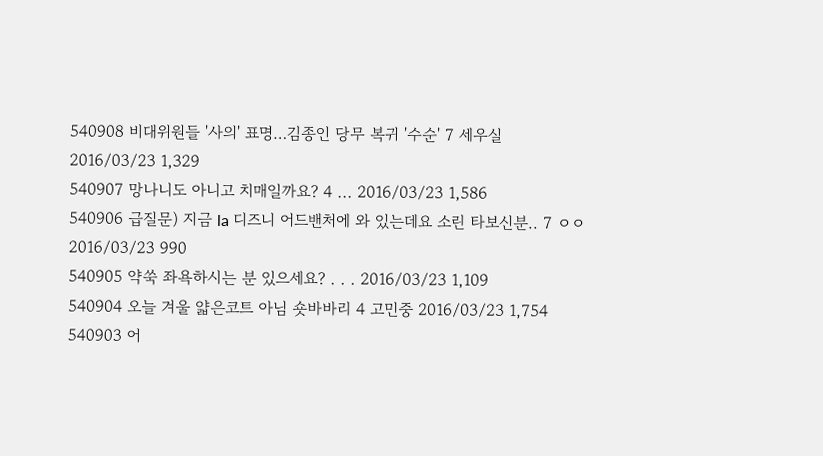540908 비대위원들 '사의' 표명…김종인 당무 복귀 '수순' 7 세우실 2016/03/23 1,329
540907 망나니도 아니고 치매일까요? 4 ... 2016/03/23 1,586
540906 급질문) 지금 la 디즈니 어드밴처에 와 있는데요 소린 타보신분.. 7 ㅇㅇ 2016/03/23 990
540905 약쑥 좌욕하시는 분 있으세요? . . . 2016/03/23 1,109
540904 오늘 겨울 얇은코트 아님 숏바바리 4 고민중 2016/03/23 1,754
540903 어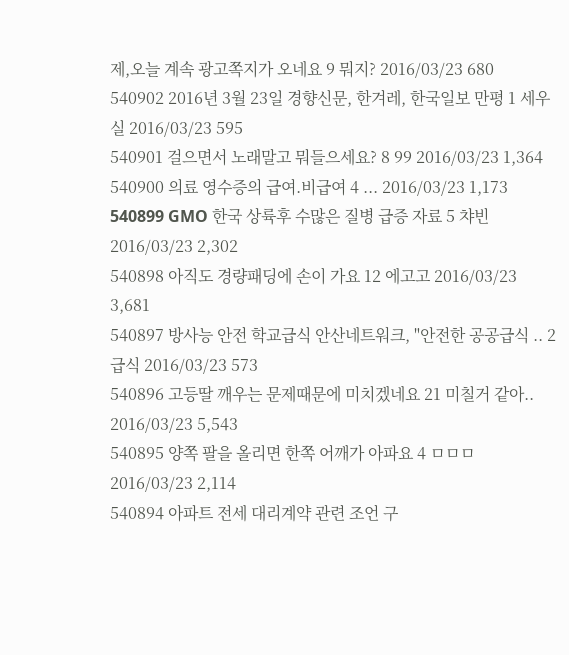제,오늘 계속 광고쪽지가 오네요 9 뭐지? 2016/03/23 680
540902 2016년 3월 23일 경향신문, 한겨레, 한국일보 만평 1 세우실 2016/03/23 595
540901 걸으면서 노래말고 뭐들으세요? 8 99 2016/03/23 1,364
540900 의료 영수증의 급여.비급여 4 ... 2016/03/23 1,173
540899 GMO 한국 상륙후 수많은 질병 급증 자료 5 챠빈 2016/03/23 2,302
540898 아직도 경량패딩에 손이 가요 12 에고고 2016/03/23 3,681
540897 방사능 안전 학교급식 안산네트워크, "안전한 공공급식 .. 2 급식 2016/03/23 573
540896 고등딸 깨우는 문제때문에 미치겠네요 21 미칠거 같아.. 2016/03/23 5,543
540895 양쪽 팔을 올리면 한쪽 어깨가 아파요 4 ㅁㅁㅁ 2016/03/23 2,114
540894 아파트 전세 대리계약 관련 조언 구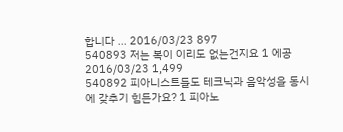합니다 ... 2016/03/23 897
540893 저는 복이 이리도 없는건지요 1 에공 2016/03/23 1,499
540892 피아니스트들도 테크닉과 음악성을 동시에 갖추기 힘든가요? 1 피아노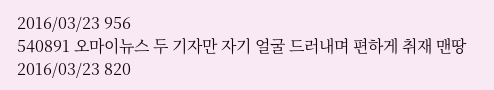2016/03/23 956
540891 오마이뉴스 두 기자만 자기 얼굴 드러내며 편하게 취재 맨땅 2016/03/23 820